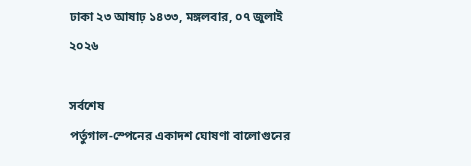ঢাকা ২৩ আষাঢ় ১৪৩৩, মঙ্গলবার, ০৭ জুলাই ২০২৬

সর্বশেষ
পর্তুগাল-স্পেনের একাদশ ঘোষণা বালোগুনের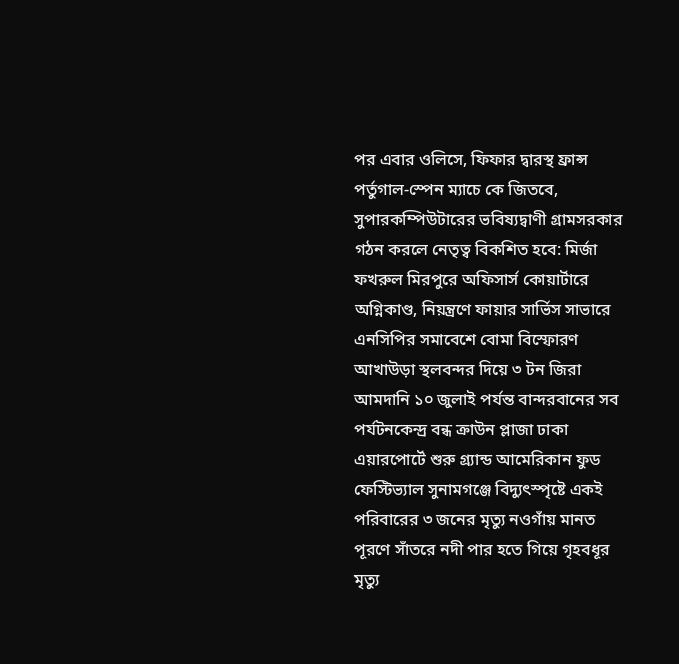পর এবার ওলিসে, ফিফার দ্বারস্থ ফ্রান্স পর্তুগাল-স্পেন ম্যাচে কে জিতবে, সুপারকম্পিউটারের ভবিষ্যদ্বাণী গ্রামসরকার গঠন করলে নেতৃত্ব বিকশিত হবে: মির্জা ফখরুল মিরপুরে অফিসার্স কোয়ার্টারে অগ্নিকাণ্ড, নিয়ন্ত্রণে ফায়ার সার্ভিস সাভারে এনসিপির সমাবেশে বোমা বিস্ফোরণ আখাউড়া স্থলবন্দর দিয়ে ৩ টন জিরা আমদানি ১০ জুলাই পর্যন্ত বান্দরবানের সব পর্যটনকেন্দ্র বন্ধ ক্রাউন প্লাজা ঢাকা এয়ারপোর্টে শুরু গ্র্যান্ড আমেরিকান ফুড ফেস্টিভ্যাল সুনামগঞ্জে বিদ্যুৎস্পৃষ্টে একই পরিবারের ৩ জনের মৃত্যু নওগাঁয় মানত পূরণে সাঁতরে নদী পার হতে গিয়ে গৃহবধূর মৃত্যু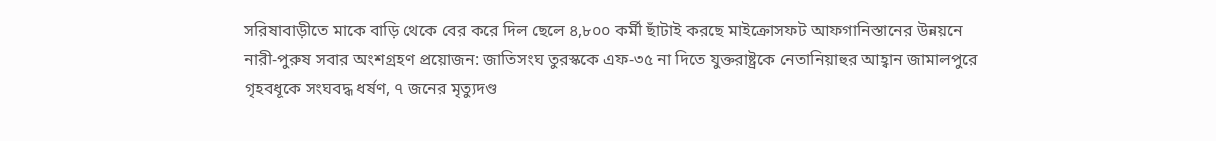সরিষাবাড়ীতে মাকে বাড়ি থেকে বের করে দিল ছেলে ৪,৮০০ কর্মী ছাঁটাই করছে মাইক্রোসফট আফগানিস্তানের উন্নয়নে নারী-পুরুষ সবার অংশগ্রহণ প্রয়োজন: জাতিসংঘ তুরস্ককে এফ-৩৫ না দিতে যুক্তরাষ্ট্রকে নেতানিয়াহুর আহ্বান জামালপুরে গৃহবধূকে সংঘবদ্ধ ধর্ষণ, ৭ জনের মৃত্যুদণ্ড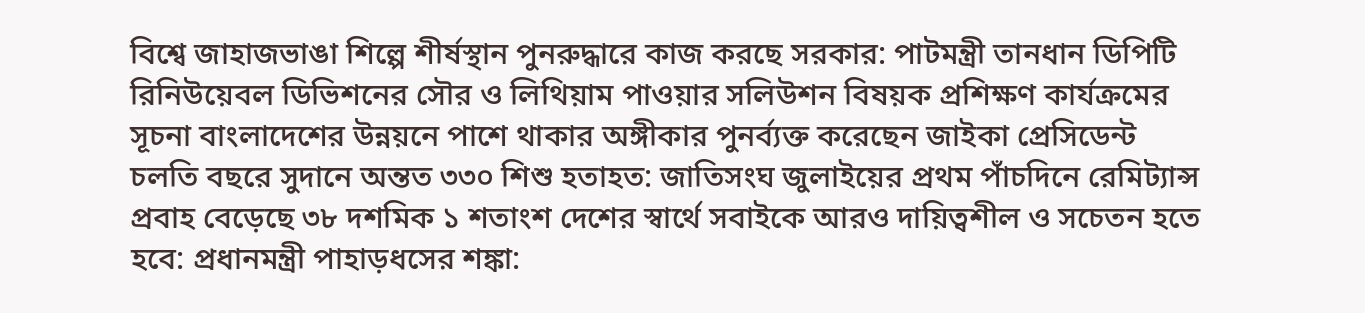বিশ্বে জাহাজভাঙা শিল্পে শীর্ষস্থান পুনরুদ্ধারে কাজ করছে সরকার: পাটমন্ত্রী তানধান ডিপিটি রিনিউয়েবল ডিভিশনের সৌর ও লিথিয়াম পাওয়ার সলিউশন বিষয়ক প্রশিক্ষণ কার্যক্রমের সূচনা বাংলাদেশের উন্নয়নে পাশে থাকার অঙ্গীকার পুনর্ব্যক্ত করেছেন জাইকা প্রেসিডেন্ট চলতি বছরে সুদানে অন্তত ৩৩০ শিশু হতাহত: জাতিসংঘ জুলাইয়ের প্রথম পাঁচদিনে রেমিট্যান্স প্রবাহ বেড়েছে ৩৮ দশমিক ১ শতাংশ দেশের স্বার্থে সবাইকে আরও দায়িত্বশীল ও সচেতন হতে হবে: প্রধানমন্ত্রী পাহাড়ধসের শঙ্কা: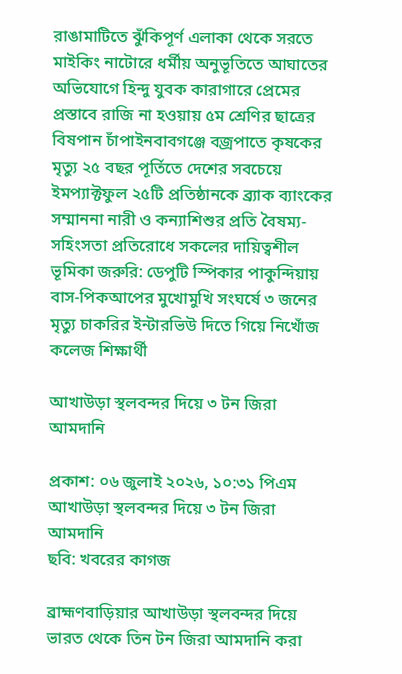রাঙামাটিতে ঝুঁকিপূর্ণ এলাকা থেকে সরতে মাইকিং নাটোরে ধর্মীয় অনুভূতিতে আঘাতের অভিযোগে হিন্দু যুবক কারাগারে প্রেমের প্রস্তাবে রাজি না হওয়ায় ৫ম শ্রেণির ছাত্রের বিষপান চাঁপাইনবাবগঞ্জে বজ্রপাতে কৃষকের মৃত্যু ২৫ বছর পূর্তিতে দেশের সবচেয়ে ইমপ্যাক্টফুল ২৫টি প্রতিষ্ঠানকে ব্র্যাক ব্যাংকের সম্মাননা নারী ও কন্যাশিশুর প্রতি বৈষম্য-সহিংসতা প্রতিরোধে সকলের দায়িত্বশীল ভূমিকা জরুরি: ডেপুটি স্পিকার পাকুন্দিয়ায় বাস-পিকআপের মুখোমুখি সংঘর্ষে ৩ জনের মৃত্যু চাকরির ইন্টারভিউ দিতে গিয়ে নিখোঁজ কলেজ শিক্ষার্থী

আখাউড়া স্থলবন্দর দিয়ে ৩ টন জিরা আমদানি

প্রকাশ: ০৬ জুলাই ২০২৬, ১০:৩১ পিএম
আখাউড়া স্থলবন্দর দিয়ে ৩ টন জিরা আমদানি
ছবি: খবরের কাগজ

ব্রাহ্মণবাড়িয়ার আখাউড়া স্থলবন্দর দিয়ে ভারত থেকে তিন টন জিরা আমদানি করা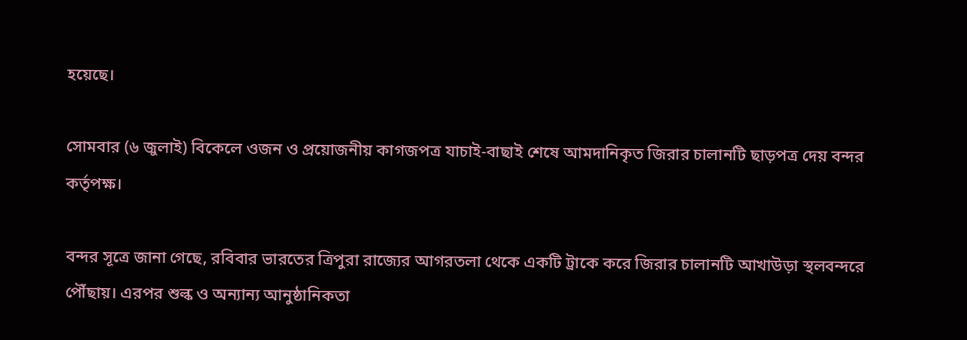হয়েছে।

সোমবার (৬ জুলাই) বিকেলে ওজন ও প্রয়োজনীয় কাগজপত্র যাচাই-বাছাই শেষে আমদানিকৃত জিরার চালানটি ছাড়পত্র দেয় বন্দর কর্তৃপক্ষ।

বন্দর সূত্রে জানা গেছে, রবিবার ভারতের ত্রিপুরা রাজ্যের আগরতলা থেকে একটি ট্রাকে করে জিরার চালানটি আখাউড়া স্থলবন্দরে পৌঁছায়। এরপর শুল্ক ও অন্যান্য আনুষ্ঠানিকতা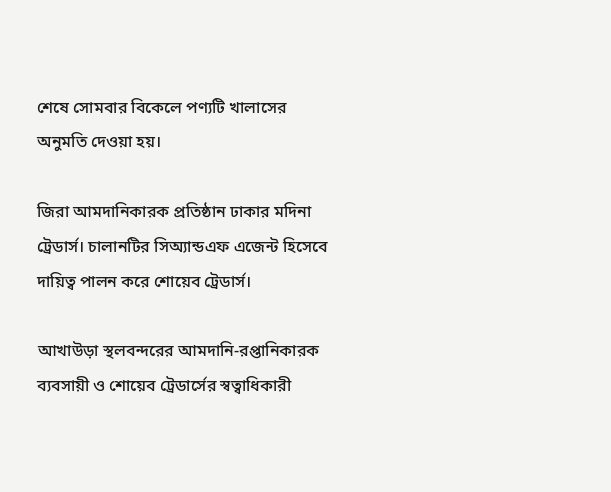শেষে সোমবার বিকেলে পণ্যটি খালাসের অনুমতি দেওয়া হয়।

জিরা আমদানিকারক প্রতিষ্ঠান ঢাকার মদিনা ট্রেডার্স। চালানটির সিঅ্যান্ডএফ এজেন্ট হিসেবে দায়িত্ব পালন করে শোয়েব ট্রেডার্স।

আখাউড়া স্থলবন্দরের আমদানি-রপ্তানিকারক ব্যবসায়ী ও শোয়েব ট্রেডার্সের স্বত্বাধিকারী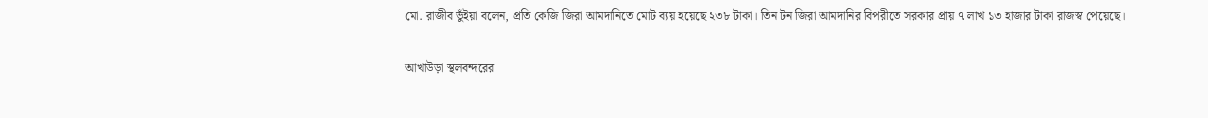মো. রাজীব ভুঁইয়া বলেন, প্রতি কেজি জিরা আমদানিতে মোট ব্যয় হয়েছে ২৩৮ টাকা। তিন টন জিরা আমদানির বিপরীতে সরকার প্রায় ৭ লাখ ১৩ হাজার টাকা রাজস্ব পেয়েছে।

আখাউড়া স্থলবন্দরের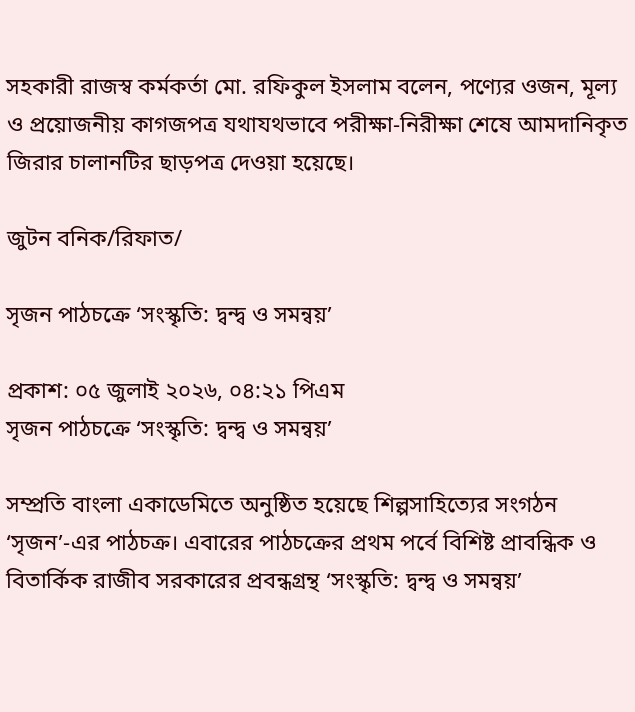সহকারী রাজস্ব কর্মকর্তা মো. রফিকুল ইসলাম বলেন, পণ্যের ওজন, মূল্য ও প্রয়োজনীয় কাগজপত্র যথাযথভাবে পরীক্ষা-নিরীক্ষা শেষে আমদানিকৃত জিরার চালানটির ছাড়পত্র দেওয়া হয়েছে।

জুটন বনিক/রিফাত/

সৃজন পাঠচক্রে ‘সংস্কৃতি: দ্বন্দ্ব ও সমন্বয়’

প্রকাশ: ০৫ জুলাই ২০২৬, ০৪:২১ পিএম
সৃজন পাঠচক্রে ‘সংস্কৃতি: দ্বন্দ্ব ও সমন্বয়’

সম্প্রতি বাংলা একাডেমিতে অনুষ্ঠিত হয়েছে শিল্পসাহিত্যের সংগঠন ‘সৃজন’-এর পাঠচক্র। এবারের পাঠচক্রের প্রথম পর্বে বিশিষ্ট প্রাবন্ধিক ও বিতার্কিক রাজীব সরকারের প্রবন্ধগ্রন্থ ‘সংস্কৃতি: দ্বন্দ্ব ও সমন্বয়’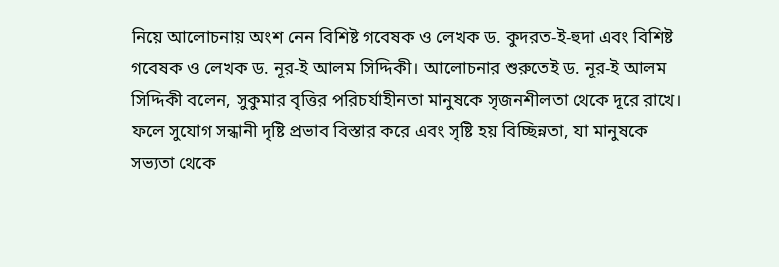নিয়ে আলোচনায় অংশ নেন বিশিষ্ট গবেষক ও লেখক ড. কুদরত-ই-হুদা এবং বিশিষ্ট গবেষক ও লেখক ড. নূর-ই আলম সিদ্দিকী। আলোচনার শুরুতেই ড. নূর-ই আলম সিদ্দিকী বলেন, সুকুমার বৃত্তির পরিচর্যাহীনতা মানুষকে সৃজনশীলতা থেকে দূরে রাখে। ফলে সুযোগ সন্ধানী দৃষ্টি প্রভাব বিস্তার করে এবং সৃষ্টি হয় বিচ্ছিন্নতা, যা মানুষকে সভ্যতা থেকে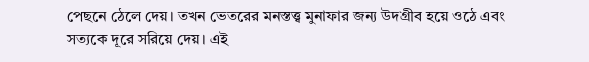পেছনে ঠেলে দেয়। তখন ভেতরের মনস্তত্ত্ব মুনাফার জন্য উদগ্রীব হয়ে ওঠে এবং সত্যকে দূরে সরিয়ে দেয়। এই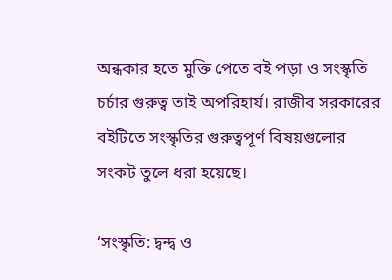অন্ধকার হতে মুক্তি পেতে বই পড়া ও সংস্কৃতি চর্চার গুরুত্ব তাই অপরিহার্য। রাজীব সরকারের বইটিতে সংস্কৃতির গুরুত্বপূর্ণ বিষয়গুলোর সংকট তুলে ধরা হয়েছে।

‘সংস্কৃতি: দ্বন্দ্ব ও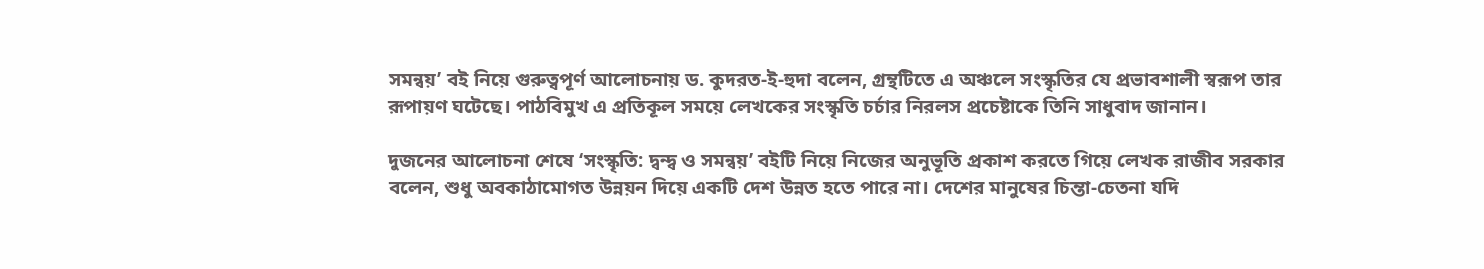সমন্বয়’ বই নিয়ে গুরুত্বপূর্ণ আলোচনায় ড. কুদরত-ই-হুদা বলেন, গ্রন্থটিতে এ অঞ্চলে সংস্কৃতির যে প্রভাবশালী স্বরূপ তার রূপায়ণ ঘটেছে। পাঠবিমুখ এ প্রতিকূল সময়ে লেখকের সংস্কৃতি চর্চার নিরলস প্রচেষ্টাকে তিনি সাধুবাদ জানান।

দুজনের আলোচনা শেষে ‘সংস্কৃতি: দ্বন্দ্ব ও সমন্বয়’ বইটি নিয়ে নিজের অনুভূতি প্রকাশ করতে গিয়ে লেখক রাজীব সরকার বলেন, শুধু অবকাঠামোগত উন্নয়ন দিয়ে একটি দেশ উন্নত হতে পারে না। দেশের মানুষের চিন্তা-চেতনা যদি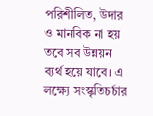পরিশীলিত, উদার ও মানবিক না হয় তবে সব উন্নয়ন ব্যর্থ হয়ে যাবে। এ লক্ষ্যে সংস্কৃতিচর্চার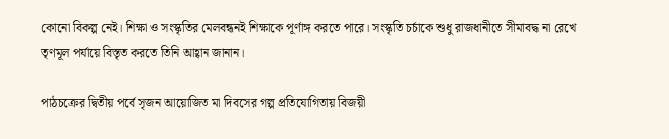কোনো বিকল্প নেই। শিক্ষা ও সংস্কৃতির মেলবন্ধনই শিক্ষাকে পূর্ণাঙ্গ করতে পারে। সংস্কৃতি চর্চাকে শুধু রাজধানীতে সীমাবদ্ধ না রেখে তৃণমূল পর্যায়ে বিস্তৃত করতে তিনি আহ্বান জানান।

পাঠচক্রের দ্বিতীয় পর্বে সৃজন আয়োজিত মা দিবসের গল্প প্রতিযোগিতায় বিজয়ী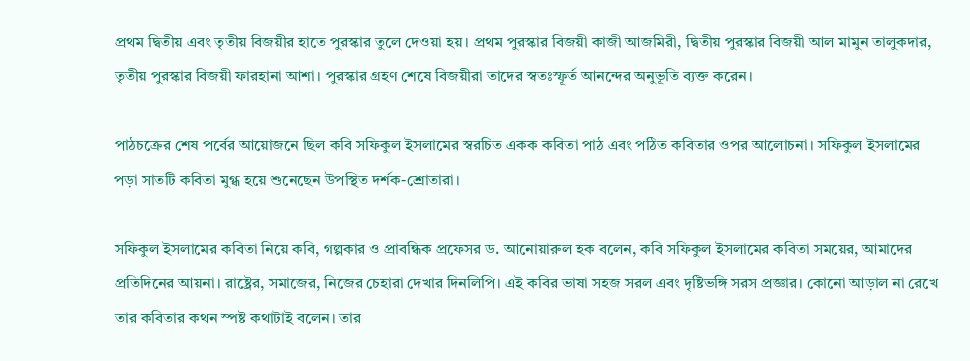প্রথম দ্বিতীয় এবং তৃতীয় বিজয়ীর হাতে পুরস্কার তুলে দেওয়া হয়। প্রথম পুরস্কার বিজয়ী কাজী আজমিরী, দ্বিতীয় পুরস্কার বিজয়ী আল মামুন তালুকদার, তৃতীয় পুরস্কার বিজয়ী ফারহানা আশা। পুরস্কার গ্রহণ শেষে বিজয়ীরা তাদের স্বতঃস্ফূর্ত আনন্দের অনুভূতি ব্যক্ত করেন।

পাঠচক্রের শেষ পর্বের আয়োজনে ছিল কবি সফিকুল ইসলামের স্বরচিত একক কবিতা পাঠ এবং পঠিত কবিতার ওপর আলোচনা। সফিকুল ইসলামের পড়া সাতটি কবিতা মুগ্ধ হয়ে শুনেছেন উপস্থিত দর্শক-শ্রোতারা।

সফিকুল ইসলামের কবিতা নিয়ে কবি, গল্পকার ও প্রাবন্ধিক প্রফেসর ড. আনোয়ারুল হক বলেন, কবি সফিকুল ইসলামের কবিতা সময়ের, আমাদের প্রতিদিনের আয়না। রাষ্ট্রের, সমাজের, নিজের চেহারা দেখার দিনলিপি। এই কবির ভাষা সহজ সরল এবং দৃষ্টিভঙ্গি সরস প্রজ্ঞার। কোনো আড়াল না রেখে তার কবিতার কথন স্পষ্ট কথাটাই বলেন। তার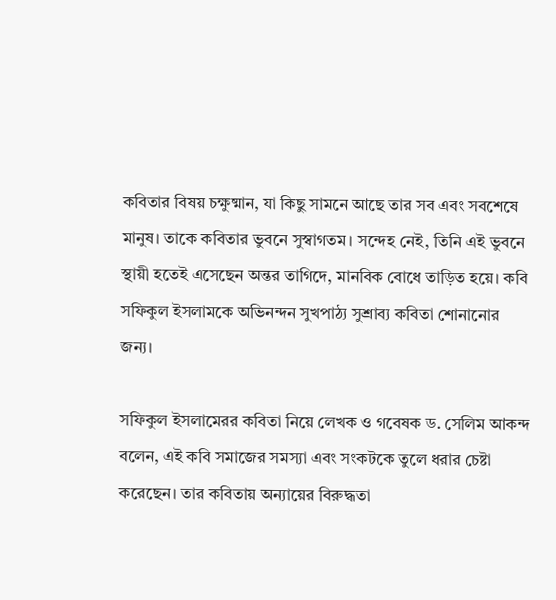কবিতার বিষয় চক্ষুষ্মান, যা কিছু সামনে আছে তার সব এবং সবশেষে মানুষ। তাকে কবিতার ভুবনে সুস্বাগতম। সন্দেহ নেই, তিনি এই ভুবনে স্থায়ী হতেই এসেছেন অন্তর তাগিদে, মানবিক বোধে তাড়িত হয়ে। কবি সফিকুল ইসলামকে অভিনন্দন সুখপাঠ্য সুশ্রাব্য কবিতা শোনানোর জন্য।

সফিকুল ইসলামেরর কবিতা নিয়ে লেখক ও গবেষক ড. সেলিম আকন্দ বলেন, এই কবি সমাজের সমস্যা এবং সংকটকে তুলে ধরার চেষ্টা করেছেন। তার কবিতায় অন্যায়ের বিরুদ্ধতা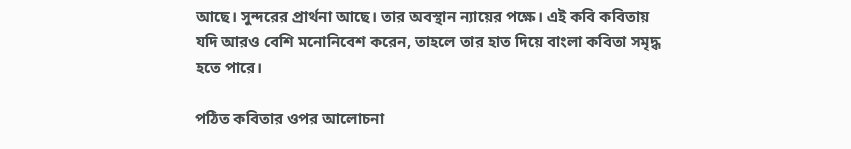আছে। সুন্দরের প্রার্থনা আছে। তার অবস্থান ন্যায়ের পক্ষে। এই কবি কবিতায় যদি আরও বেশি মনোনিবেশ করেন, তাহলে তার হাত দিয়ে বাংলা কবিতা সমৃদ্ধ হতে পারে।

পঠিত কবিতার ওপর আলোচনা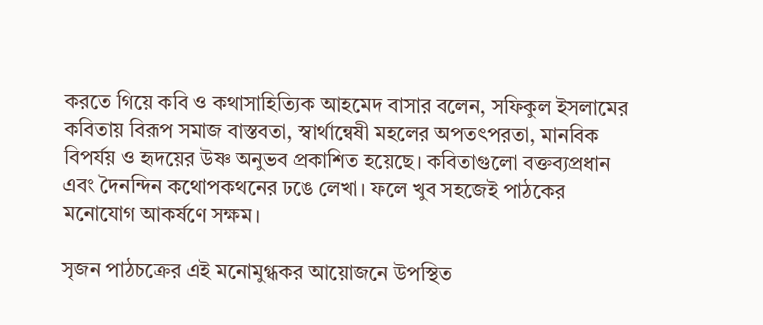করতে গিয়ে কবি ও কথাসাহিত্যিক আহমেদ বাসার বলেন, সফিকুল ইসলামের কবিতায় বিরূপ সমাজ বাস্তবতা, স্বার্থান্বেষী মহলের অপতৎপরতা, মানবিক বিপর্যয় ও হৃদয়ের উষ্ণ অনুভব প্রকাশিত হয়েছে। কবিতাগুলো বক্তব্যপ্রধান এবং দৈনন্দিন কথোপকথনের ঢঙে লেখা। ফলে খুব সহজেই পাঠকের মনোযোগ আকর্ষণে সক্ষম।

সৃজন পাঠচক্রের এই মনোমুগ্ধকর আয়োজনে উপস্থিত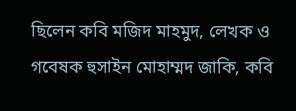ছিলেন কবি মজিদ মাহমুদ, লেখক ও গবেষক হুসাইন মোহাম্মদ জাকি, কবি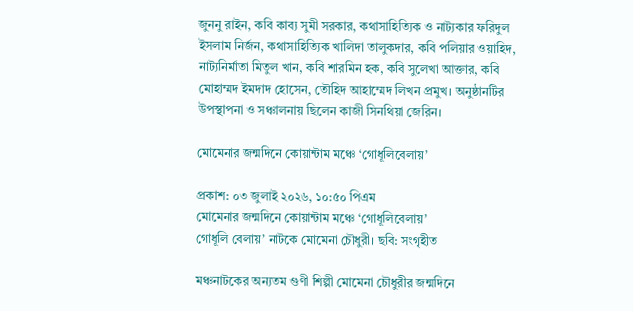জুননু রাইন, কবি কাব্য সুমী সরকার, কথাসাহিত্যিক ও নাট্যকার ফরিদুল ইসলাম নির্জন, কথাসাহিত্যিক খালিদা তালুকদার, কবি পলিয়ার ওয়াহিদ, নাট্যনির্মাতা মিতুল খান, কবি শারমিন হক, কবি সুলেখা আক্তার, কবি মোহাম্মদ ইমদাদ হোসেন, তৌহিদ আহাম্মেদ লিখন প্রমুখ। অনুষ্ঠানটির উপস্থাপনা ও সঞ্চালনায় ছিলেন কাজী সিনথিয়া জেরিন।

মোমেনার জন্মদিনে কোয়ান্টাম মঞ্চে ‘গোধূলিবেলায়’

প্রকাশ: ০৩ জুলাই ২০২৬, ১০:৫০ পিএম
মোমেনার জন্মদিনে কোয়ান্টাম মঞ্চে ‘গোধূলিবেলায়’
গোধূলি বেলায়’ নাটকে মোমেনা চৌধুরী। ছবি: সংগৃহীত

মঞ্চনাটকের অন্যতম গুণী শিল্পী মোমেনা চৌধুরীর জন্মদিনে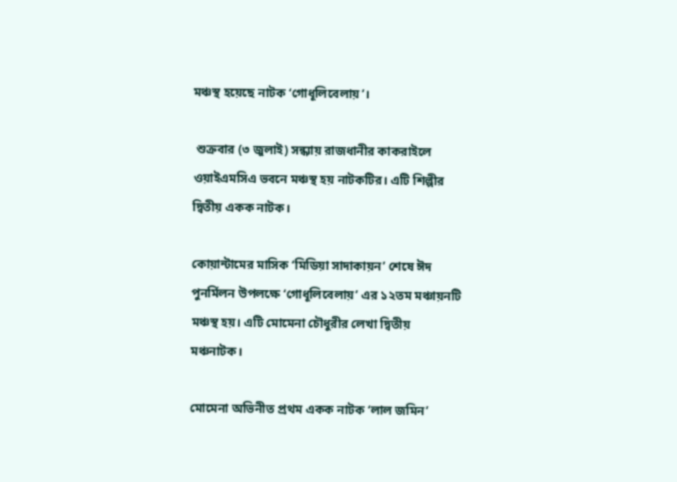মঞ্চস্থ হয়েছে নাটক ‘গোধূলিবেলায়’।

 শুক্রবার (৩ জুলাই) সন্ধ্যায় রাজধানীর কাকরাইলে ওয়াইএমসিএ ভবনে মঞ্চস্থ হয় নাটকটির। এটি শিল্পীর দ্বিতীয় একক নাটক।

কোয়ান্টামের মাসিক ‘মিডিয়া সাদাকায়ন’ শেষে ঈদ পুনর্মিলন উপলক্ষে ‘গোধূলিবেলায়’ এর ১২তম মঞ্চায়নটি মঞ্চস্থ হয়। এটি মোমেনা চৌধুরীর লেখা দ্বিতীয় মঞ্চনাটক।

মোমেনা অভিনীত প্রথম একক নাটক ‘লাল জমিন’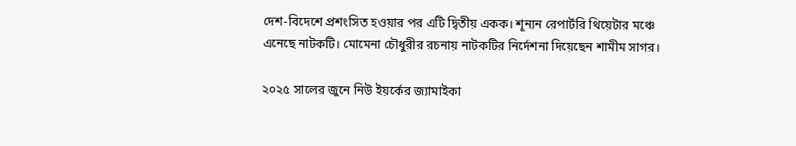দেশ-বিদেশে প্রশংসিত হওয়ার পর এটি দ্বিতীয় একক। শূন্যন রেপার্টরি থিয়েটার মঞ্চে এনেছে নাটকটি। মোমেনা চৌধুরীর রচনায় নাটকটির নির্দেশনা দিয়েছেন শামীম সাগর।

২০২৫ সালের জুনে নিউ ইয়র্কের জ্যামাইকা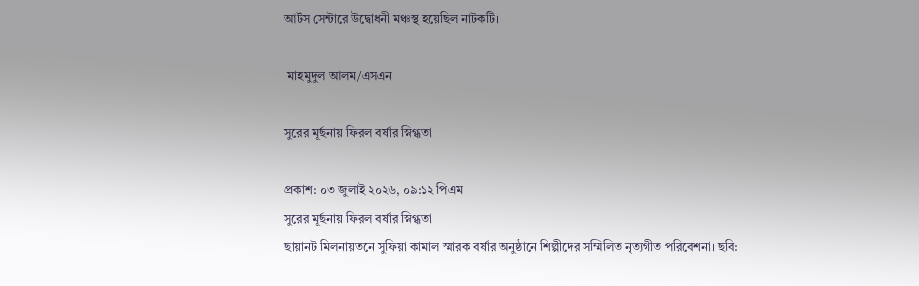আর্টস সেন্টারে উদ্বোধনী মঞ্চস্থ হয়েছিল নাটকটি।

 মাহমুদুল আলম/এসএন

সুরের মূর্ছনায় ফিরল বর্ষার স্নিগ্ধতা

প্রকাশ: ০৩ জুলাই ২০২৬, ০৯:১২ পিএম
সুরের মূর্ছনায় ফিরল বর্ষার স্নিগ্ধতা
ছায়ানট মিলনায়তনে সুফিয়া কামাল স্মারক বর্ষার অনুষ্ঠানে শিল্পীদের সম্মিলিত নৃত্যগীত পরিবেশনা। ছবি: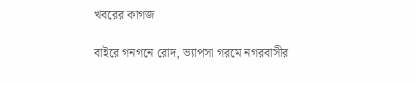খবরের কাগজ

বাইরে গনগনে রোদ, ভ্যাপসা গরমে নগরবাসীর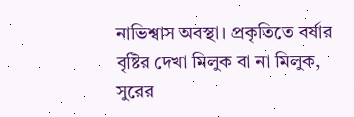নাভিশ্বাস অবস্থা। প্রকৃতিতে বর্ষার বৃষ্টির দেখা মিলুক বা না মিলুক, সুরের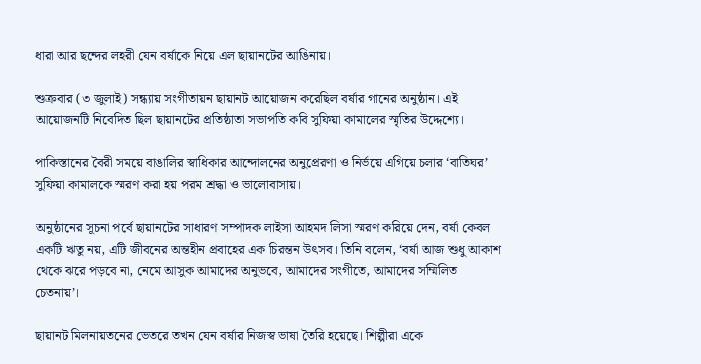ধারা আর ছন্দের লহরী যেন বর্ষাকে নিয়ে এল ছায়ানটের আঙিনায়।

শুক্রবার (৩ জুলাই) সন্ধ্যায় সংগীতায়ন ছায়ানট আয়োজন করেছিল বর্ষার গানের অনুষ্ঠান। এই আয়োজনটি নিবেদিত ছিল ছায়ানটের প্রতিষ্ঠাতা সভাপতি কবি সুফিয়া কামালের স্মৃতির উদ্দেশ্যে।

পাকিস্তানের বৈরী সময়ে বাঙালির স্বাধিকার আন্দোলনের অনুপ্রেরণা ও নির্ভয়ে এগিয়ে চলার ‘বাতিঘর’ সুফিয়া কামালকে স্মরণ করা হয় পরম শ্রদ্ধা ও ভালোবাসায়।

অনুষ্ঠানের সূচনা পর্বে ছায়ানটের সাধারণ সম্পাদক লাইসা আহমদ লিসা স্মরণ করিয়ে দেন, বর্ষা কেবল একটি ঋতু নয়, এটি জীবনের অন্তহীন প্রবাহের এক চিরন্তন উৎসব। তিনি বলেন, ‘বর্ষা আজ শুধু আকাশ থেকে ঝরে পড়বে না, নেমে আসুক আমাদের অনুভবে, আমাদের সংগীতে, আমাদের সম্মিলিত চেতনায়’।

ছায়ানট মিলনায়তনের ভেতরে তখন যেন বর্ষার নিজস্ব ভাষা তৈরি হয়েছে। শিল্পীরা একে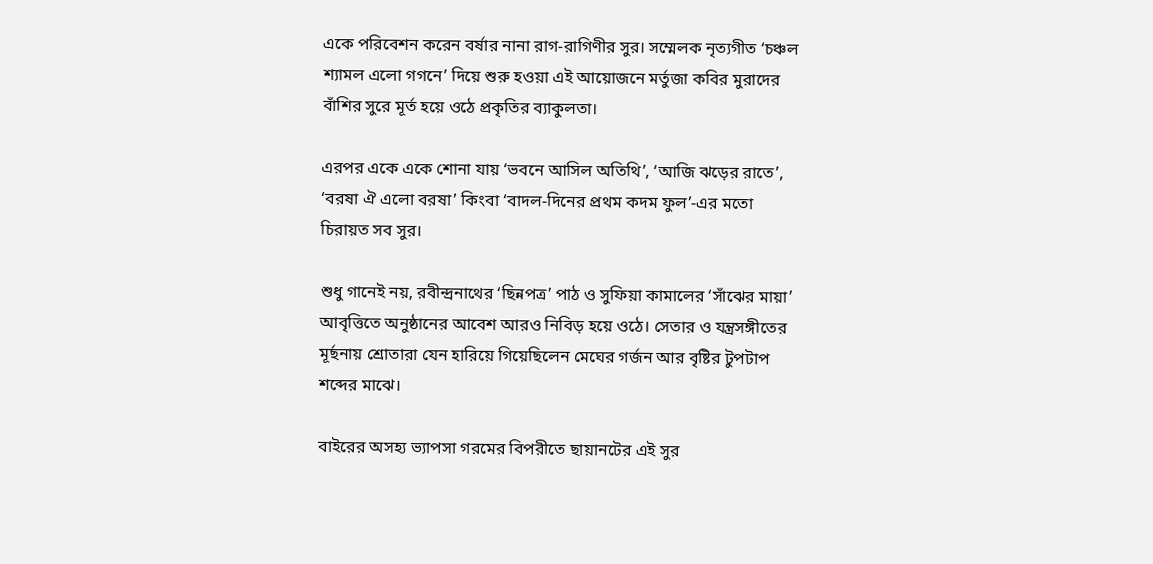একে পরিবেশন করেন বর্ষার নানা রাগ-রাগিণীর সুর। সম্মেলক নৃত্যগীত ‘চঞ্চল শ্যামল এলো গগনে’ দিয়ে শুরু হওয়া এই আয়োজনে মর্তুজা কবির মুরাদের বাঁশির সুরে মূর্ত হয়ে ওঠে প্রকৃতির ব্যাকুলতা।

এরপর একে একে শোনা যায় ‘ভবনে আসিল অতিথি’, ‘আজি ঝড়ের রাতে’, ‘বরষা ঐ এলো বরষা’ কিংবা ‘বাদল-দিনের প্রথম কদম ফুল’-এর মতো চিরায়ত সব সুর।

শুধু গানেই নয়, রবীন্দ্রনাথের ‘ছিন্নপত্র’ পাঠ ও সুফিয়া কামালের ‘সাঁঝের মায়া’ আবৃত্তিতে অনুষ্ঠানের আবেশ আরও নিবিড় হয়ে ওঠে। সেতার ও যন্ত্রসঙ্গীতের মূর্ছনায় শ্রোতারা যেন হারিয়ে গিয়েছিলেন মেঘের গর্জন আর বৃষ্টির টুপটাপ শব্দের মাঝে।

বাইরের অসহ্য ভ্যাপসা গরমের বিপরীতে ছায়ানটের এই সুর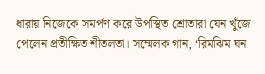ধারায় নিজেকে সমর্পণ করে উপস্থিত শ্রোতারা যেন খুঁজে পেলেন প্রতীক্ষিত শীতলতা। সম্মেলক গান, ‘রিমঝিম ঘন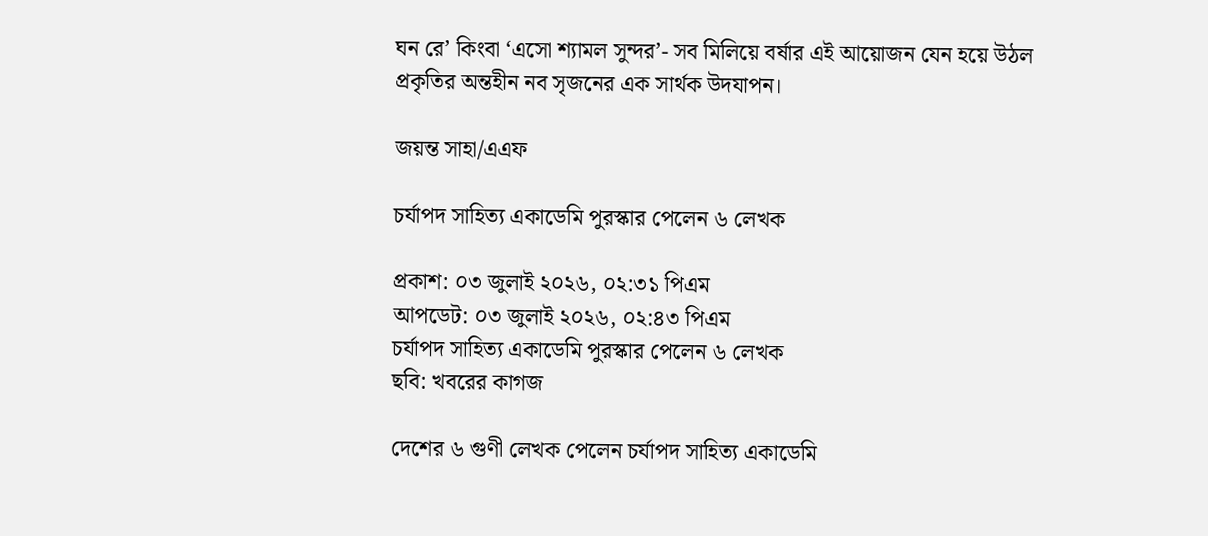ঘন রে’ কিংবা ‘এসো শ্যামল সুন্দর’- সব মিলিয়ে বর্ষার এই আয়োজন যেন হয়ে উঠল প্রকৃতির অন্তহীন নব সৃজনের এক সার্থক উদযাপন।

জয়ন্ত সাহা/এএফ

চর্যাপদ সাহিত্য একাডেমি পুরস্কার পেলেন ৬ লেখক

প্রকাশ: ০৩ জুলাই ২০২৬, ০২:৩১ পিএম
আপডেট: ০৩ জুলাই ২০২৬, ০২:৪৩ পিএম
চর্যাপদ সাহিত্য একাডেমি পুরস্কার পেলেন ৬ লেখক
ছবি: খবরের কাগজ

দেশের ৬ গুণী লেখক পেলেন চর্যাপদ সাহিত্য একাডেমি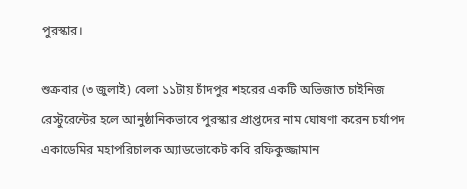পুরস্কার।

শুক্রবার (৩ জুলাই) বেলা ১১টায় চাঁদপুর শহরের একটি অভিজাত চাইনিজ রেস্টুরেন্টের হলে আনুষ্ঠানিকভাবে পুরস্কার প্রাপ্তদের নাম ঘোষণা করেন চর্যাপদ একাডেমির মহাপরিচালক অ্যাডভোকেট কবি রফিকুজ্জামান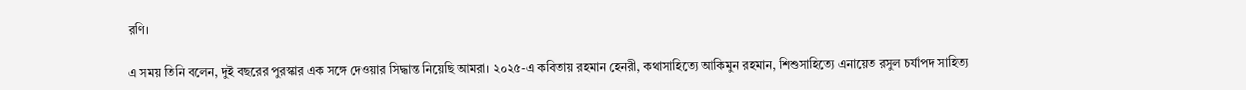রণি।

এ সময় তিনি বলেন, দুই বছরের পুরস্কার এক সঙ্গে দেওয়ার সিদ্ধান্ত নিয়েছি আমরা। ২০২৫-এ কবিতায় রহমান হেনরী, কথাসাহিত্যে আকিমুন রহমান, শিশুসাহিত্যে এনায়েত রসুল চর্যাপদ সাহিত্য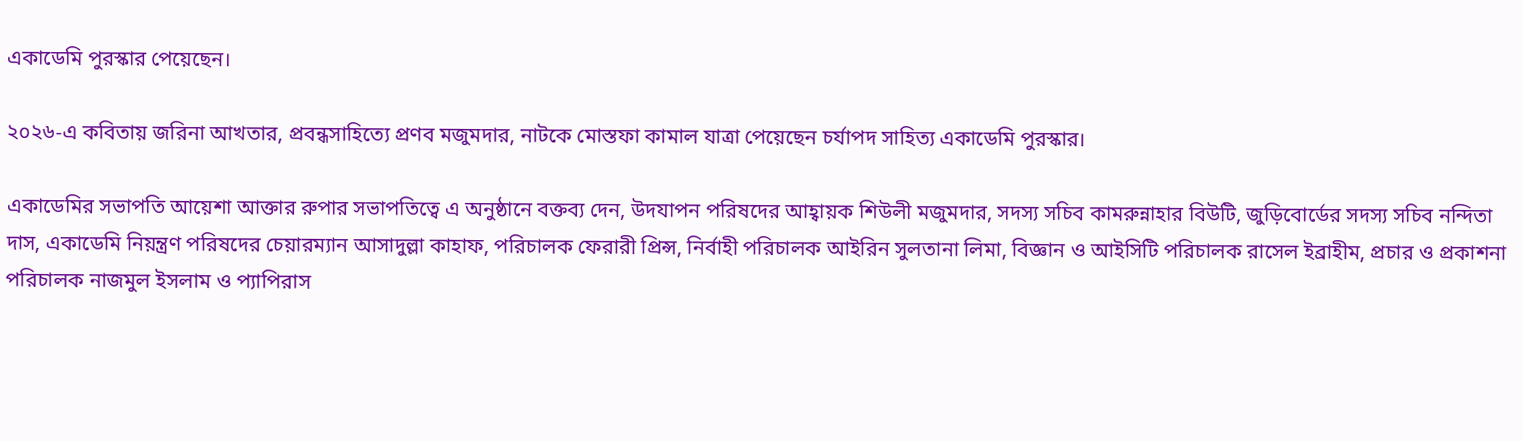একাডেমি পুরস্কার পেয়েছেন।

২০২৬-এ কবিতায় জরিনা আখতার, প্রবন্ধসাহিত্যে প্রণব মজুমদার, নাটকে মোস্তফা কামাল যাত্রা পেয়েছেন চর্যাপদ সাহিত্য একাডেমি পুরস্কার।

একাডেমির সভাপতি আয়েশা আক্তার রুপার সভাপতিত্বে এ অনুষ্ঠানে বক্তব্য দেন, উদযাপন পরিষদের আহ্বায়ক শিউলী মজুমদার, সদস্য সচিব কামরুন্নাহার বিউটি, জুড়িবোর্ডের সদস্য সচিব নন্দিতা দাস, একাডেমি নিয়ন্ত্রণ পরিষদের চেয়ারম্যান আসাদুল্লা কাহাফ, পরিচালক ফেরারী প্রিন্স, নির্বাহী পরিচালক আইরিন সুলতানা লিমা, বিজ্ঞান ও আইসিটি পরিচালক রাসেল ইব্রাহীম, প্রচার ও প্রকাশনা পরিচালক নাজমুল ইসলাম ও প্যাপিরাস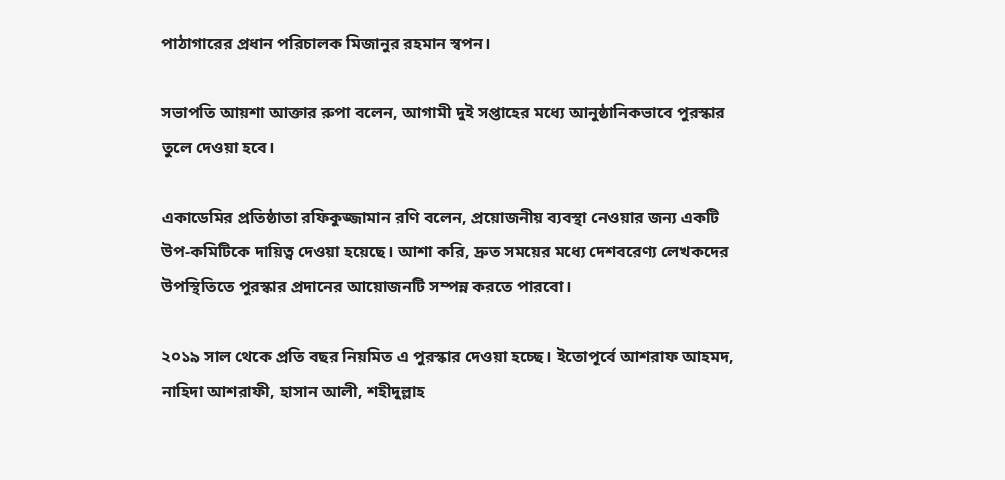পাঠাগারের প্রধান পরিচালক মিজানুর রহমান স্বপন।

সভাপতি আয়শা আক্তার রুপা বলেন, আগামী দুই সপ্তাহের মধ্যে আনুষ্ঠানিকভাবে পুরস্কার তুলে দেওয়া হবে।

একাডেমির প্রতিষ্ঠাতা রফিকুজ্জামান রণি বলেন, প্রয়োজনীয় ব্যবস্থা নেওয়ার জন্য একটি উপ-কমিটিকে দায়িত্ব দেওয়া হয়েছে। আশা করি, দ্রুত সময়ের মধ্যে দেশবরেণ্য লেখকদের উপস্থিতিতে পুরস্কার প্রদানের আয়োজনটি সম্পন্ন করতে পারবো।

২০১৯ সাল থেকে প্রতি বছর নিয়মিত এ পুরস্কার দেওয়া হচ্ছে। ইতোপূর্বে আশরাফ আহমদ, নাহিদা আশরাফী, হাসান আলী, শহীদুল্লাহ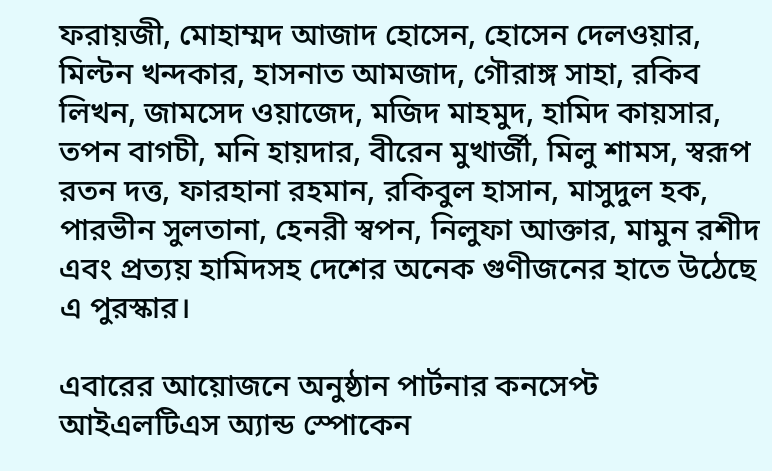ফরায়জী, মোহাম্মদ আজাদ হোসেন, হোসেন দেলওয়ার, মিল্টন খন্দকার, হাসনাত আমজাদ, গৌরাঙ্গ সাহা, রকিব লিখন, জামসেদ ওয়াজেদ, মজিদ মাহমুদ, হামিদ কায়সার, তপন বাগচী, মনি হায়দার, বীরেন মুখার্জী, মিলু শামস, স্বরূপ রতন দত্ত, ফারহানা রহমান, রকিবুল হাসান, মাসুদুল হক, পারভীন সুলতানা, হেনরী স্বপন, নিলুফা আক্তার, মামুন রশীদ এবং প্রত্যয় হামিদসহ দেশের অনেক গুণীজনের হাতে উঠেছে এ পুরস্কার।

এবারের আয়োজনে অনুষ্ঠান পার্টনার কনসেপ্ট আইএলটিএস অ্যান্ড স্পোকেন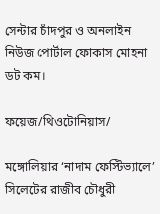সেন্টার চাঁদপুর ও অনলাইন নিউজ পোর্টাল ফোকাস মোহনা ডট কম।

ফয়েজ/থিওটোনিয়াস/

মঙ্গোলিয়ার ‘নাদাম ফেস্টিভ্যালে’ সিলেটের রাজীব চৌধুরী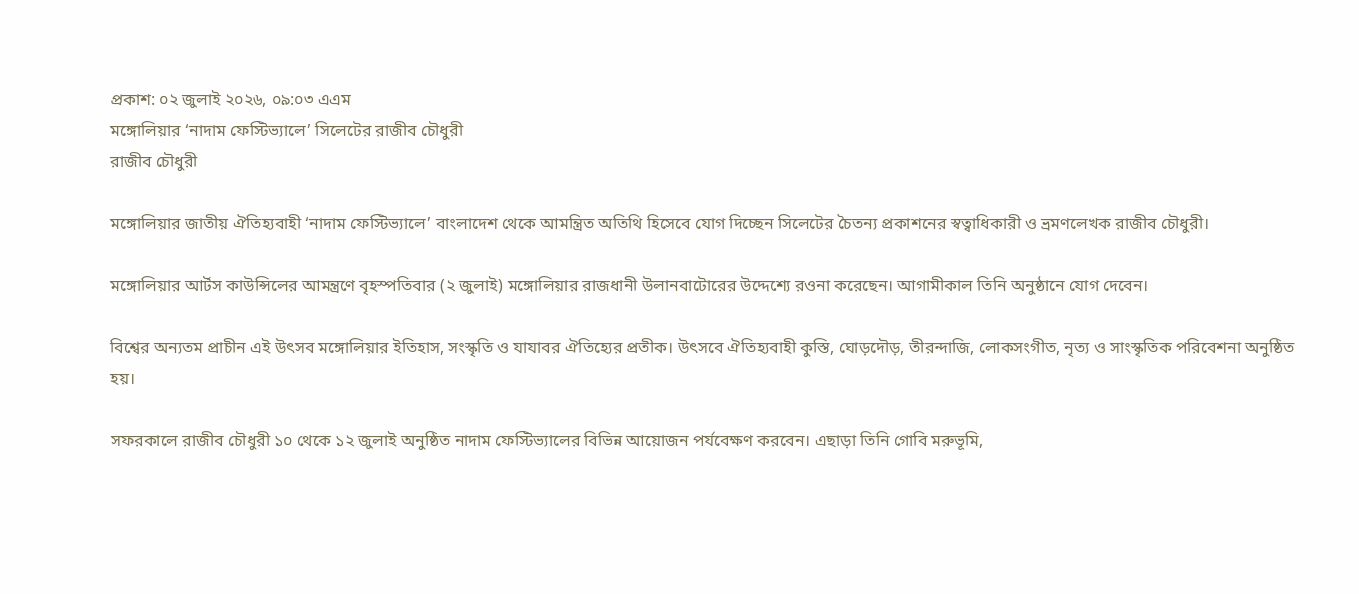প্রকাশ: ০২ জুলাই ২০২৬, ০৯:০৩ এএম
মঙ্গোলিয়ার ‘নাদাম ফেস্টিভ্যালে’ সিলেটের রাজীব চৌধুরী
রাজীব চৌধুরী

মঙ্গোলিয়ার জাতীয় ঐতিহ্যবাহী ‘নাদাম ফেস্টিভ্যালে’ বাংলাদেশ থেকে আমন্ত্রিত অতিথি হিসেবে যোগ দিচ্ছেন সিলেটের চৈতন‍্য প্রকাশনের স্বত্বাধিকারী ও ভ্রমণলেখক রাজীব চৌধুরী।

মঙ্গোলিয়ার আর্টস কাউন্সিলের আমন্ত্রণে বৃহস্পতিবার (২ জুলাই) মঙ্গোলিয়ার রাজধানী উলানবাটোরের উদ্দেশ্যে রওনা করেছেন। আগামীকাল তিনি অনুষ্ঠানে যোগ দেবেন।

বিশ্বের অন্যতম প্রাচীন এই উৎসব মঙ্গোলিয়ার ইতিহাস, সংস্কৃতি ও যাযাবর ঐতিহ্যের প্রতীক। উৎসবে ঐতিহ্যবাহী কুস্তি, ঘোড়দৌড়, তীরন্দাজি, লোকসংগীত, নৃত্য ও সাংস্কৃতিক পরিবেশনা অনুষ্ঠিত হয়।

সফরকালে রাজীব চৌধুরী ১০ থেকে ১২ জুলাই অনুষ্ঠিত নাদাম ফেস্টিভ্যালের বিভিন্ন আয়োজন পর্যবেক্ষণ করবেন। এছাড়া তিনি গোবি মরুভূমি,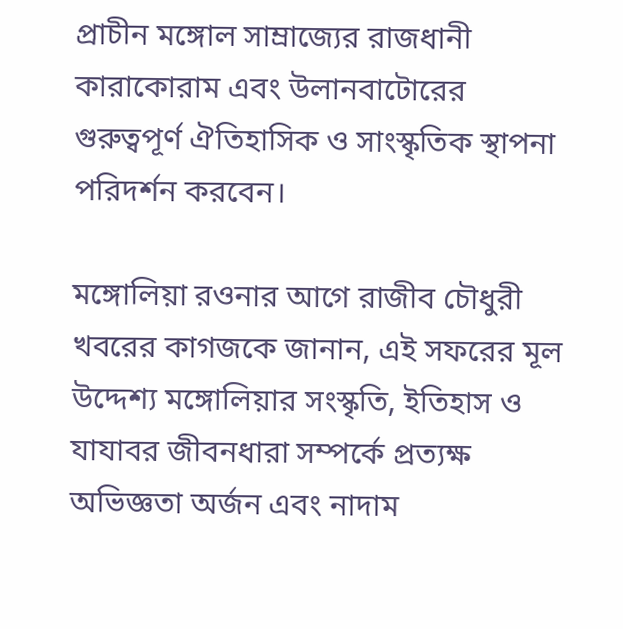প্রাচীন মঙ্গোল সাম্রাজ্যের রাজধানী কারাকোরাম এবং উলানবাটোরের গুরুত্বপূর্ণ ঐতিহাসিক ও সাংস্কৃতিক স্থাপনা পরিদর্শন করবেন।

মঙ্গোলিয়া রওনার আগে রাজীব চৌধুরী খবরের কাগজকে জানান, এই সফরের মূল উদ্দেশ্য মঙ্গোলিয়ার সংস্কৃতি, ইতিহাস ও যাযাবর জীবনধারা সম্পর্কে প্রত্যক্ষ অভিজ্ঞতা অর্জন এবং নাদাম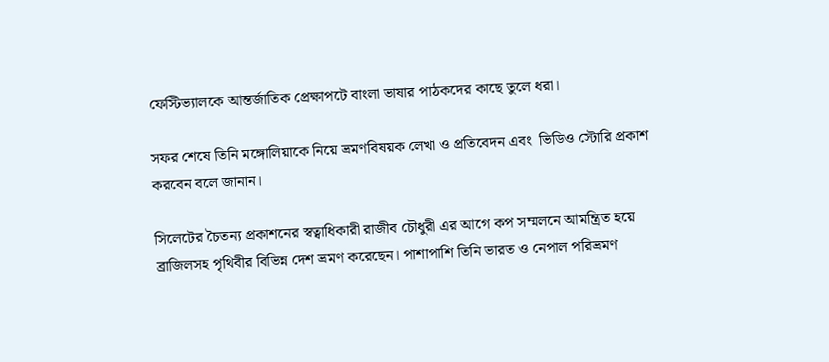ফেস্টিভ্যালকে আন্তর্জাতিক প্রেক্ষাপটে বাংলা ভাষার পাঠকদের কাছে তুলে ধরা।

সফর শেষে তিনি মঙ্গোলিয়াকে নিয়ে ভ্রমণবিষয়ক লেখা ও প্রতিবেদন এবং  ভিডিও স্টোরি প্রকাশ করবেন বলে জানান।

সিলেটের চৈতন্য প্রকাশনের স্বত্বাধিকারী রাজীব চৌধুরী এর আগে কপ সম্মলনে আমন্ত্রিত হয়ে ব্রাজিলসহ পৃথিবীর বিভিন্ন দেশ ভ্রমণ করেছেন। পাশাপাশি তিনি ভারত ও নেপাল পরিভ্রমণ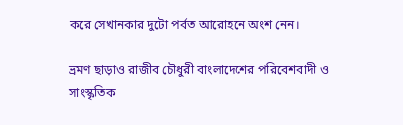করে সেখানকার দুটো পর্বত আরোহনে অংশ নেন।

ভ্রমণ ছাড়াও রাজীব চৌধুরী বাংলাদেশের পরিবেশবাদী ও সাংস্কৃতিক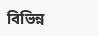বিভিন্ন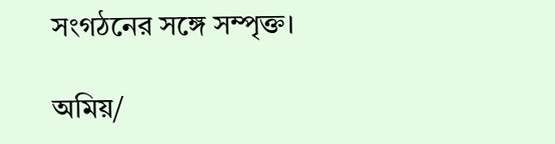সংগঠনের সঙ্গে সম্পৃক্ত।

অমিয়/